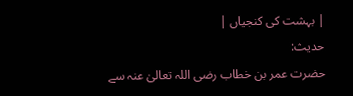| بہشت کی کنجیاں |
حدیث:
حضرت عمر بن خطاب رضی اللہ تعالیٰ عنہ سے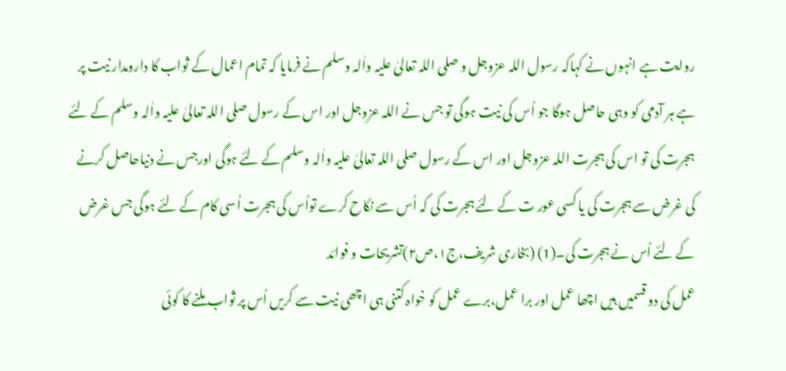روایت ہے انہوں نے کہاکہ رسول اللہ عزوجل و صلی اللہ تعالیٰ علیہ واٰلہ وسلم نے فرمایا کہ تمام اعمال کے ثواب کا دارومدار نیت پر ہے ہر آدمی کو وہی حاصل ہوگا جو اُس کی نیت ہوگی تو جس نے اللہ عزوجل اور اس کے رسول صلی اللہ تعالیٰ علیہ واٰلہ وسلم کے لئے ہجرت کی تو اس کی ہجرت اللہ عزوجل اور اس کے رسول صلی اللہ تعالیٰ علیہ واٰلہ وسلم کے لئے ہوگی اورجس نے دنیاحاصل کرنے کی غرض سے ہجرت کی یا کسی عور ت کے لئے ہجرت کی کہ اُس سے نکاح کرے تواُس کی ہجرت اُسی کام کے لئے ہوگی جس غرض کے لئے اُس نے ہجرت کی۔(1) (بخاری شریف،ج۱،ص۲)تشریحات و فوائد
عمل کی دو قسمیں ہیں اچھا عمل اور برا عمل،برے عمل کو خواہ کتنی ہی اچھی نیت سے کریں اُس پر ثواب ملنے کا کوئی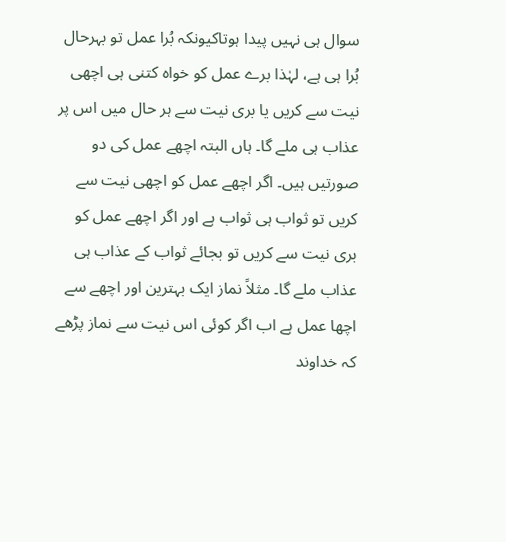سوال ہی نہیں پیدا ہوتاکیونکہ بُرا عمل تو بہرحال بُرا ہی ہے، لہٰذا برے عمل کو خواہ کتنی ہی اچھی نیت سے کریں یا بری نیت سے ہر حال میں اس پر عذاب ہی ملے گا۔ ہاں البتہ اچھے عمل کی دو صورتیں ہیں۔ اگر اچھے عمل کو اچھی نیت سے کریں تو ثواب ہی ثواب ہے اور اگر اچھے عمل کو بری نیت سے کریں تو بجائے ثواب کے عذاب ہی عذاب ملے گا۔ مثلاً نماز ایک بہترین اور اچھے سے اچھا عمل ہے اب اگر کوئی اس نیت سے نماز پڑھے کہ خداوند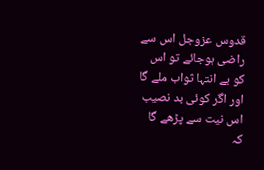قدوس عزوجل اس سے راضی ہوجائے تو اس کو بے انتہا ثواب ملے گا اور اگر کوئی بد نصیب اس نیت سے پڑھے گا کہ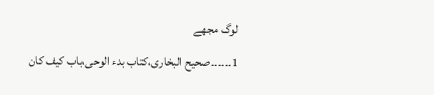لوگ مجھے
1۔۔۔۔۔۔صحیح البخاری،کتاب بدء الوحی،باب کیف کان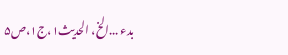بدء ...الخ، الحدیث۱،ج۱،ص۵